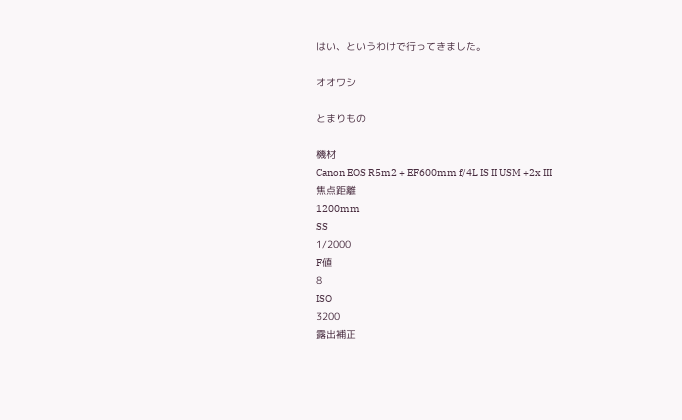はい、というわけで行ってきました。

オオワシ

とまりもの

機材
Canon EOS R5m2 + EF600mm f/4L IS II USM +2x III
焦点距離
1200mm
SS
1/2000
F値
8
ISO
3200
露出補正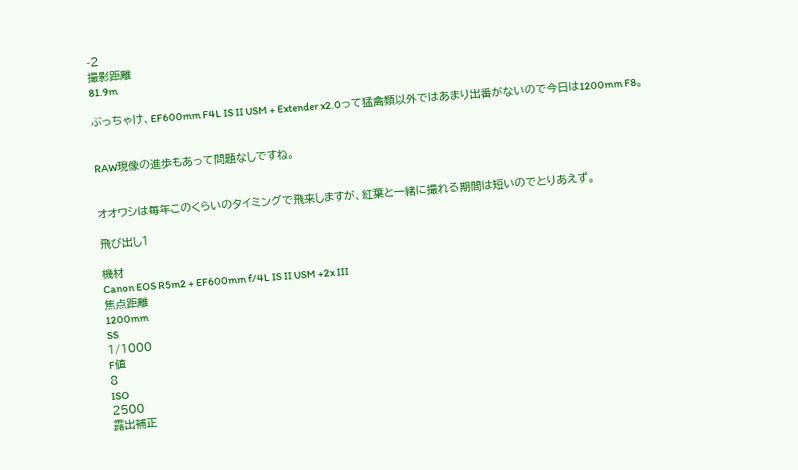-2
撮影距離
81.9m

ぶっちゃけ、EF600mm F4L IS II USM + Extender x2.0って猛禽類以外ではあまり出番がないので今日は1200mm F8。


RAW現像の進歩もあって問題なしですね。


オオワシは毎年このくらいのタイミングで飛来しますが、紅葉と一緒に撮れる期間は短いのでとりあえず。

飛び出し1

機材
Canon EOS R5m2 + EF600mm f/4L IS II USM +2x III
焦点距離
1200mm
SS
1/1000
F値
8
ISO
2500
露出補正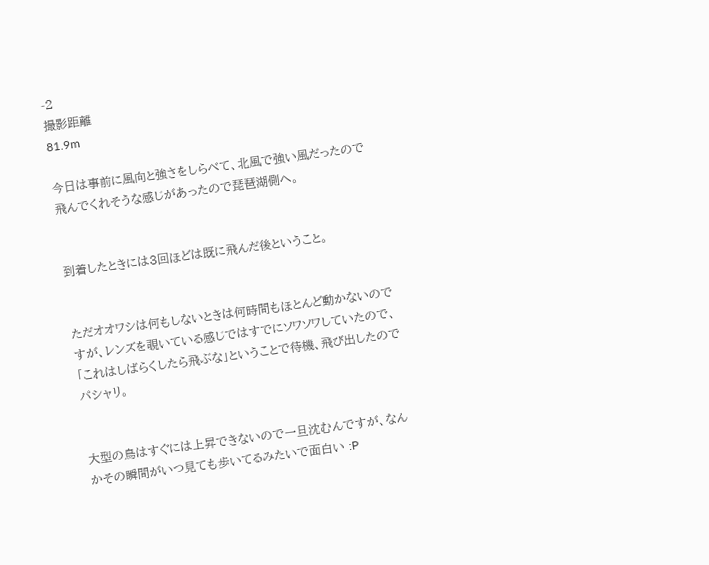-2
撮影距離
81.9m

今日は事前に風向と強さをしらべて、北風で強い風だったので飛んでくれそうな感じがあったので琵琶湖側へ。


到着したときには3回ほどは既に飛んだ後ということ。


ただオオワシは何もしないときは何時間もほとんど動かないのですが、レンズを覗いている感じではすでにソワソワしていたので、「これはしばらくしたら飛ぶな」ということで待機、飛び出したのでパシャリ。


大型の鳥はすぐには上昇できないので一旦沈むんですが、なんかその瞬間がいつ見ても歩いてるみたいで面白い :P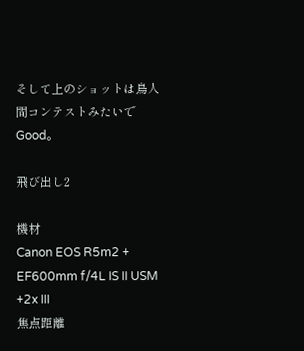そして上のショットは鳥人間コンテストみたいでGood。

飛び出し2

機材
Canon EOS R5m2 + EF600mm f/4L IS II USM +2x III
焦点距離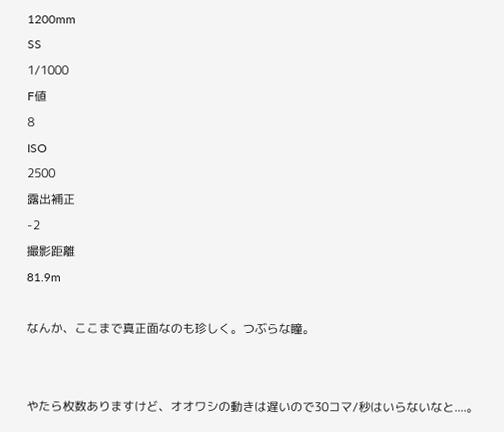1200mm
SS
1/1000
F値
8
ISO
2500
露出補正
-2
撮影距離
81.9m

なんか、ここまで真正面なのも珍しく。つぶらな瞳。


やたら枚数ありますけど、オオワシの動きは遅いので30コマ/秒はいらないなと....。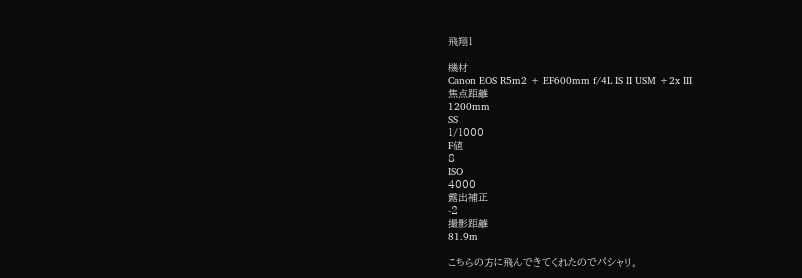飛翔1

機材
Canon EOS R5m2 + EF600mm f/4L IS II USM +2x III
焦点距離
1200mm
SS
1/1000
F値
8
ISO
4000
露出補正
-2
撮影距離
81.9m

こちらの方に飛んできてくれたのでパシャリ。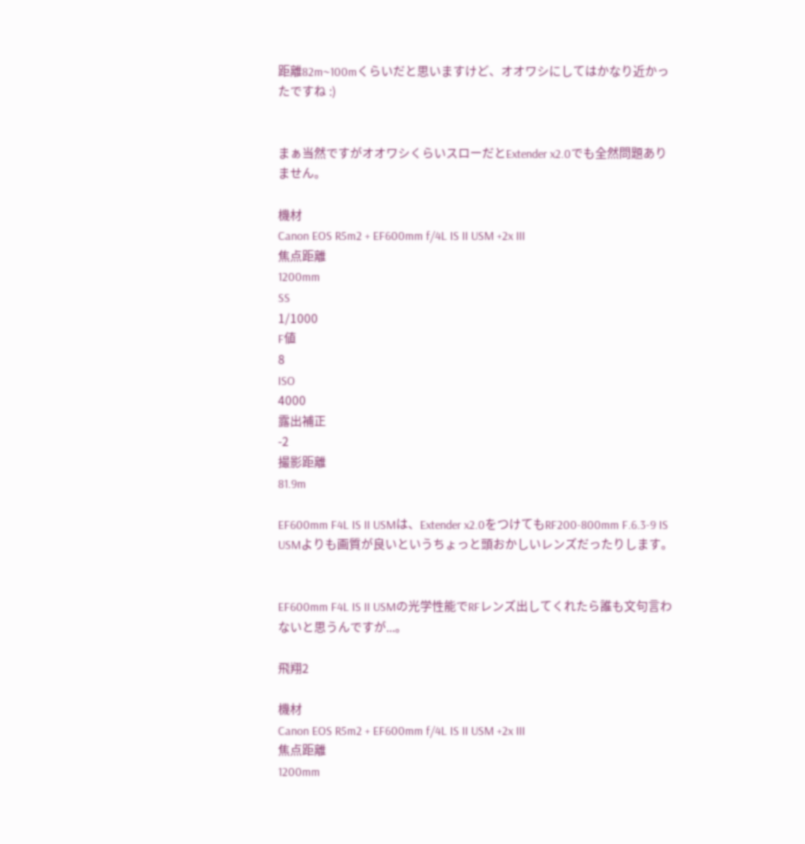距離82m~100mくらいだと思いますけど、オオワシにしてはかなり近かったですね :)


まぁ当然ですがオオワシくらいスローだとExtender x2.0でも全然問題ありません。

機材
Canon EOS R5m2 + EF600mm f/4L IS II USM +2x III
焦点距離
1200mm
SS
1/1000
F値
8
ISO
4000
露出補正
-2
撮影距離
81.9m

EF600mm F4L IS II USMは、Extender x2.0をつけてもRF200-800mm F.6.3-9 IS USMよりも画質が良いというちょっと頭おかしいレンズだったりします。


EF600mm F4L IS II USMの光学性能でRFレンズ出してくれたら誰も文句言わないと思うんですが...。

飛翔2

機材
Canon EOS R5m2 + EF600mm f/4L IS II USM +2x III
焦点距離
1200mm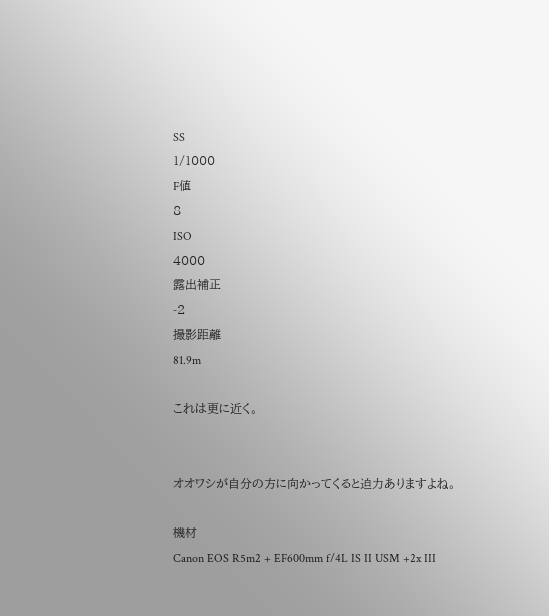SS
1/1000
F値
8
ISO
4000
露出補正
-2
撮影距離
81.9m

これは更に近く。


オオワシが自分の方に向かってくると迫力ありますよね。

機材
Canon EOS R5m2 + EF600mm f/4L IS II USM +2x III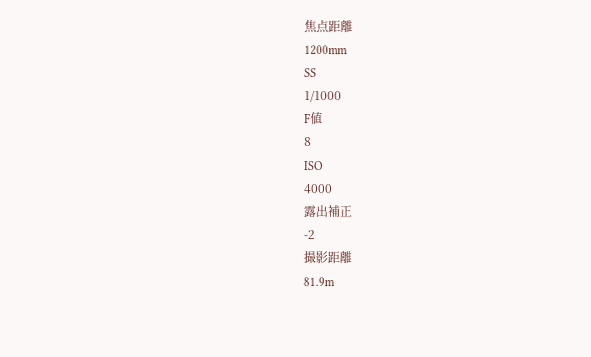焦点距離
1200mm
SS
1/1000
F値
8
ISO
4000
露出補正
-2
撮影距離
81.9m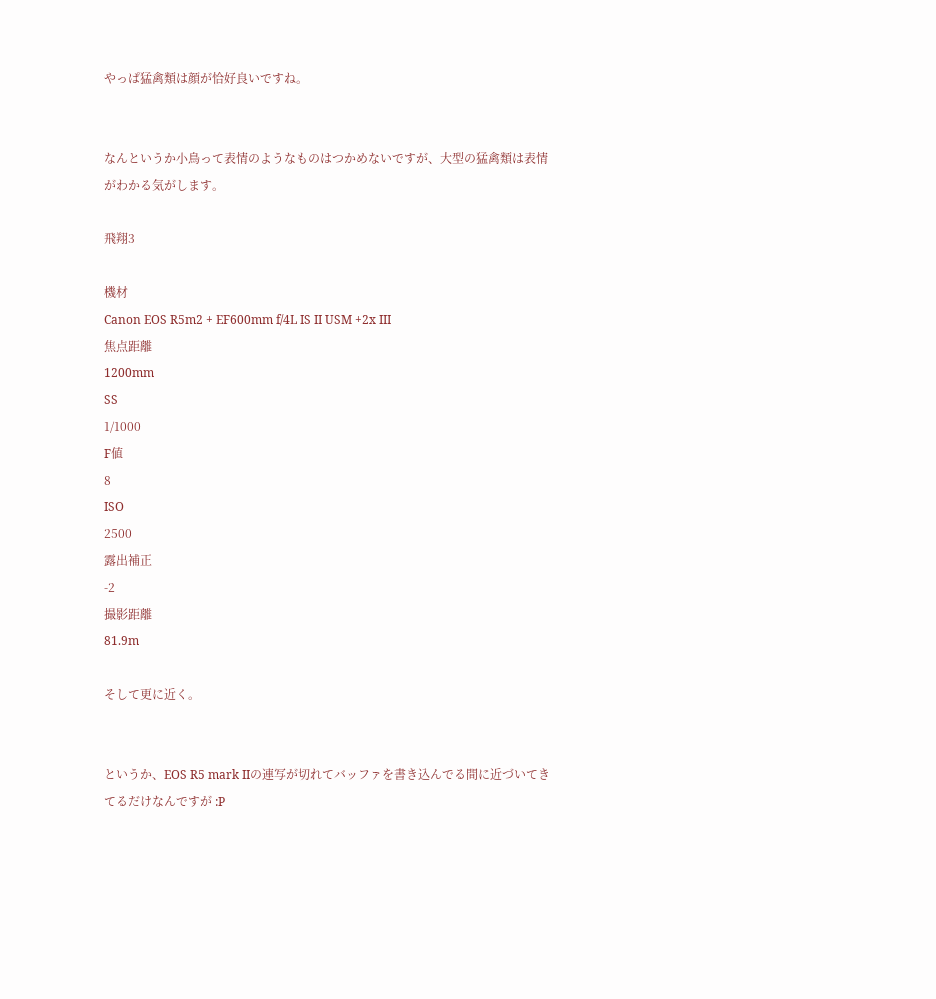やっぱ猛禽類は顔が恰好良いですね。


なんというか小鳥って表情のようなものはつかめないですが、大型の猛禽類は表情がわかる気がします。

飛翔3

機材
Canon EOS R5m2 + EF600mm f/4L IS II USM +2x III
焦点距離
1200mm
SS
1/1000
F値
8
ISO
2500
露出補正
-2
撮影距離
81.9m

そして更に近く。


というか、EOS R5 mark IIの連写が切れてバッファを書き込んでる間に近づいてきてるだけなんですが :P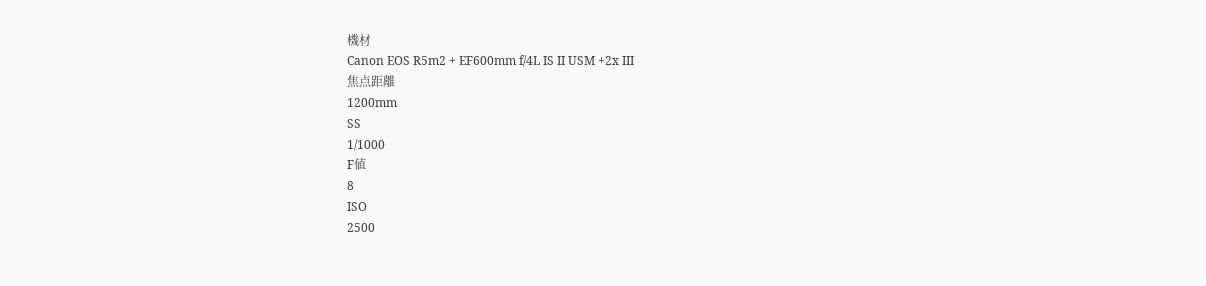機材
Canon EOS R5m2 + EF600mm f/4L IS II USM +2x III
焦点距離
1200mm
SS
1/1000
F値
8
ISO
2500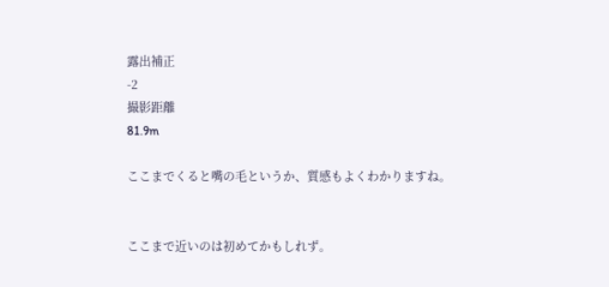露出補正
-2
撮影距離
81.9m

ここまでくると嘴の毛というか、質感もよくわかりますね。


ここまで近いのは初めてかもしれず。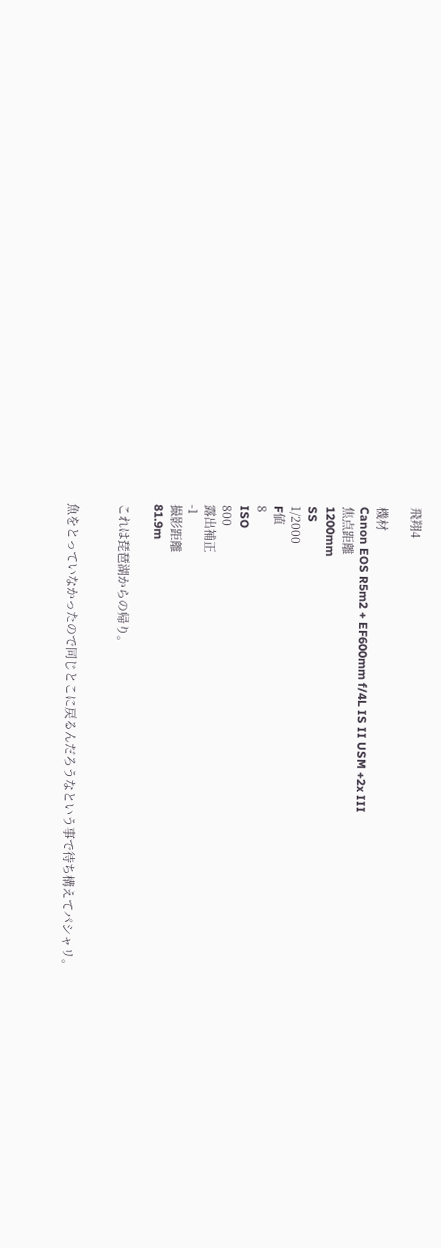飛翔4

機材
Canon EOS R5m2 + EF600mm f/4L IS II USM +2x III
焦点距離
1200mm
SS
1/2000
F値
8
ISO
800
露出補正
-1
撮影距離
81.9m

これは琵琶湖からの帰り。


魚をとっていなかったので同じとこに戻るんだろうなという事で待ち構えてパシャリ。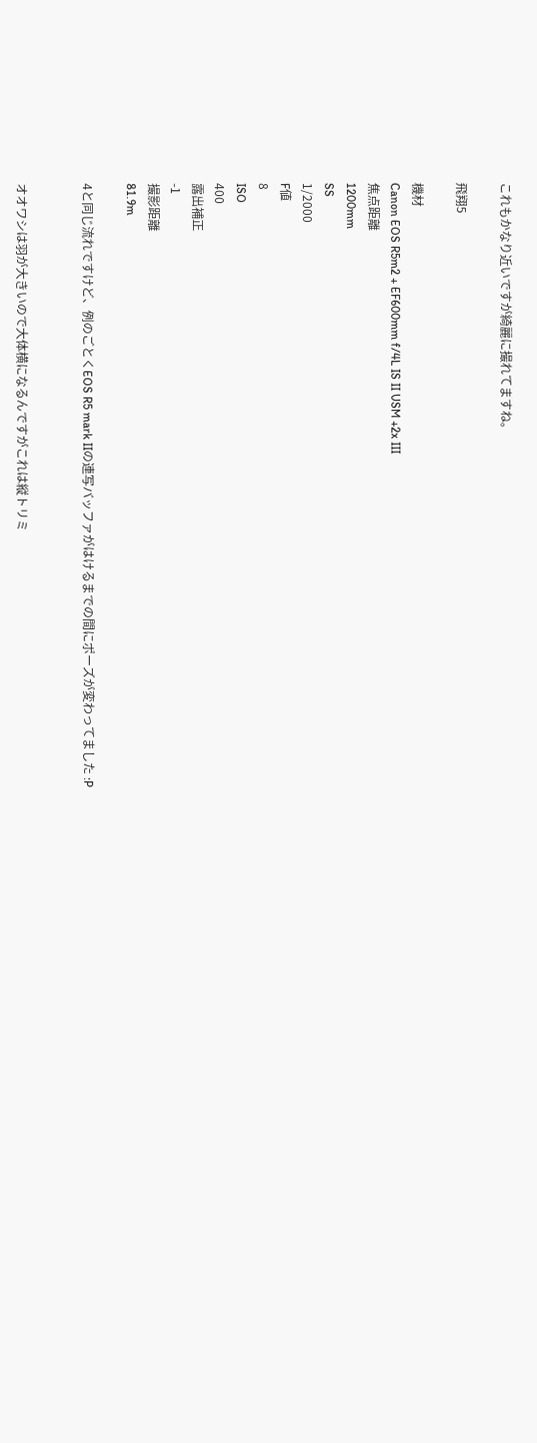これもかなり近いですが綺麗に撮れてますね。

飛翔5

機材
Canon EOS R5m2 + EF600mm f/4L IS II USM +2x III
焦点距離
1200mm
SS
1/2000
F値
8
ISO
400
露出補正
-1
撮影距離
81.9m

4と同じ流れですけど、例のごとくEOS R5 mark IIの連写バッファがはけるまでの間にポーズが変わってました :P


オオワシは羽が大きいので大体横になるんですがこれは縦トリミ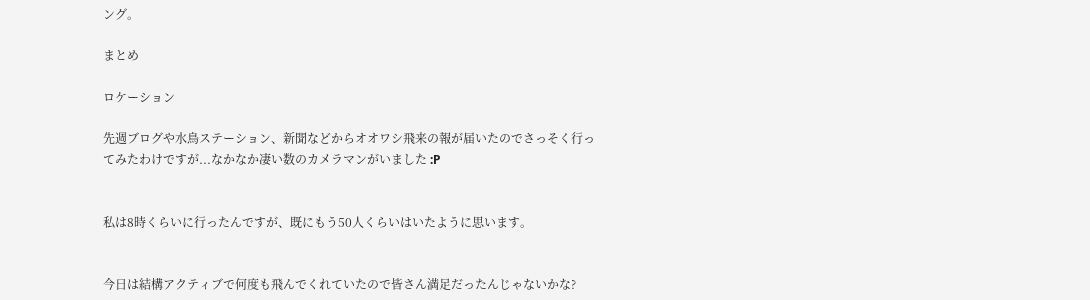ング。

まとめ

ロケーション

先週ブログや水鳥ステーション、新聞などからオオワシ飛来の報が届いたのでさっそく行ってみたわけですが...なかなか凄い数のカメラマンがいました :P


私は8時くらいに行ったんですが、既にもう50人くらいはいたように思います。


今日は結構アクティブで何度も飛んでくれていたので皆さん満足だったんじゃないかな?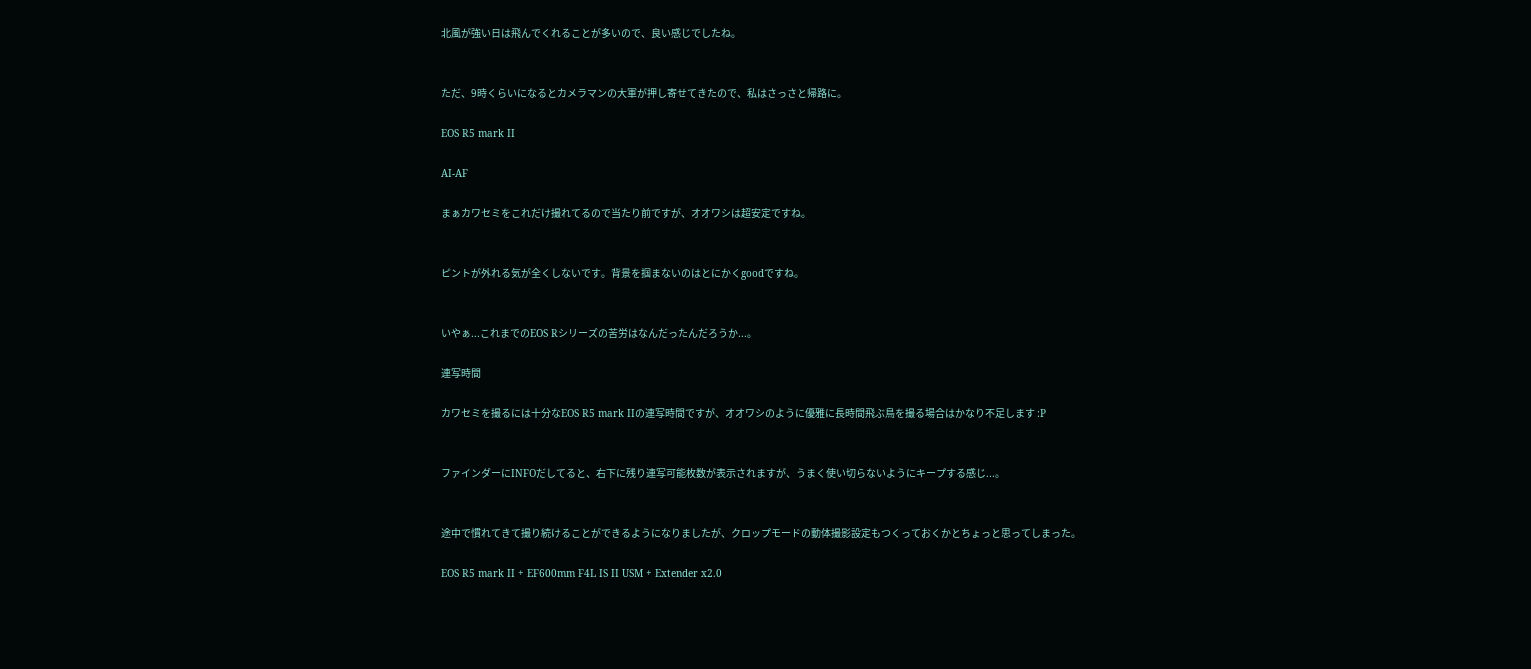北風が強い日は飛んでくれることが多いので、良い感じでしたね。


ただ、9時くらいになるとカメラマンの大軍が押し寄せてきたので、私はさっさと帰路に。

EOS R5 mark II

AI-AF

まぁカワセミをこれだけ撮れてるので当たり前ですが、オオワシは超安定ですね。


ピントが外れる気が全くしないです。背景を掴まないのはとにかくgoodですね。


いやぁ...これまでのEOS Rシリーズの苦労はなんだったんだろうか...。

連写時間

カワセミを撮るには十分なEOS R5 mark IIの連写時間ですが、オオワシのように優雅に長時間飛ぶ鳥を撮る場合はかなり不足します :P


ファインダーにINFOだしてると、右下に残り連写可能枚数が表示されますが、うまく使い切らないようにキープする感じ...。


途中で慣れてきて撮り続けることができるようになりましたが、クロップモードの動体撮影設定もつくっておくかとちょっと思ってしまった。

EOS R5 mark II + EF600mm F4L IS II USM + Extender x2.0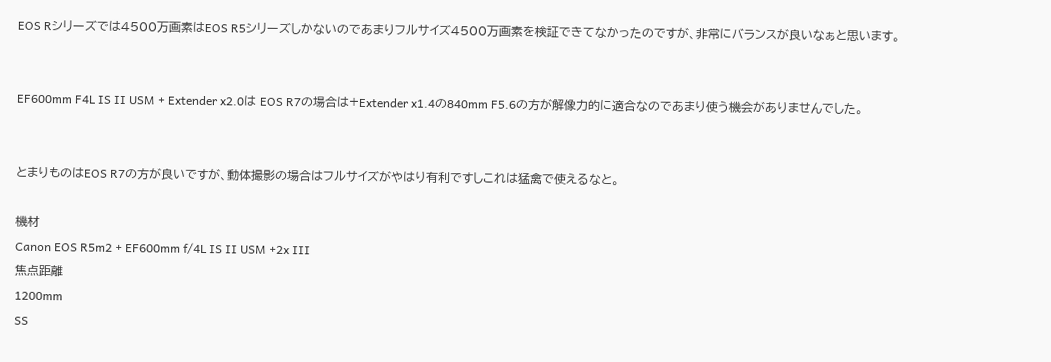EOS Rシリーズでは4500万画素はEOS R5シリーズしかないのであまりフルサイズ4500万画素を検証できてなかったのですが、非常にバランスが良いなぁと思います。


EF600mm F4L IS II USM + Extender x2.0は EOS R7の場合は+Extender x1.4の840mm F5.6の方が解像力的に適合なのであまり使う機会がありませんでした。


とまりものはEOS R7の方が良いですが、動体撮影の場合はフルサイズがやはり有利ですしこれは猛禽で使えるなと。

機材
Canon EOS R5m2 + EF600mm f/4L IS II USM +2x III
焦点距離
1200mm
SS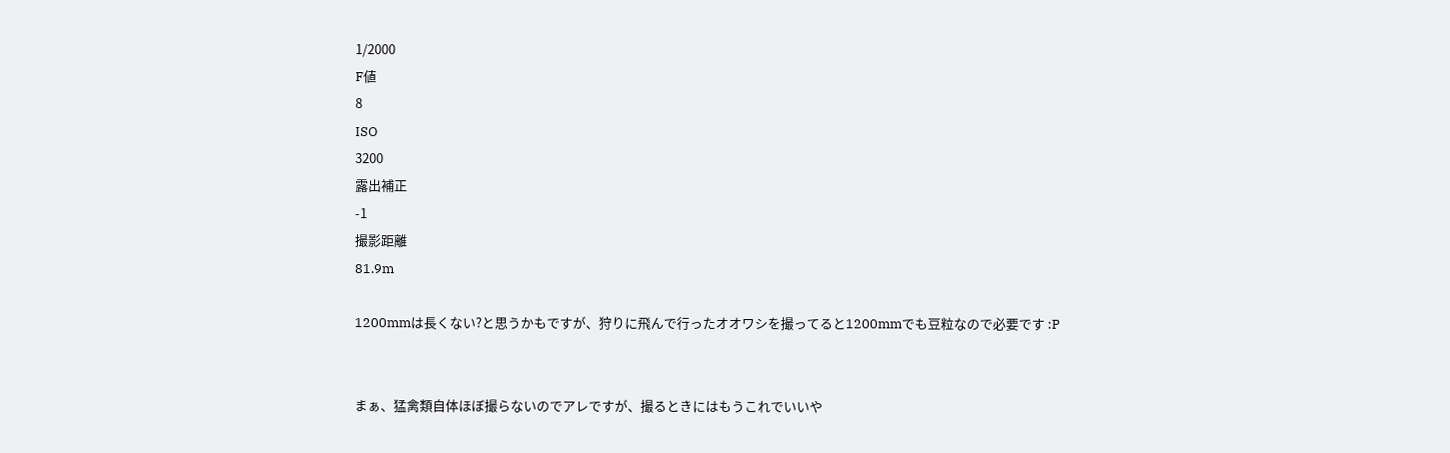1/2000
F値
8
ISO
3200
露出補正
-1
撮影距離
81.9m

1200mmは長くない?と思うかもですが、狩りに飛んで行ったオオワシを撮ってると1200mmでも豆粒なので必要です :P


まぁ、猛禽類自体ほぼ撮らないのでアレですが、撮るときにはもうこれでいいや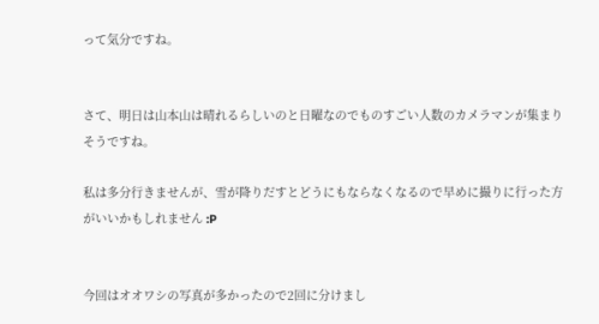って気分ですね。


さて、明日は山本山は晴れるらしいのと日曜なのでものすごい人数のカメラマンが集まりそうですね。

私は多分行きませんが、雪が降りだすとどうにもならなくなるので早めに撮りに行った方がいいかもしれません :P


今回はオオワシの写真が多かったので2回に分けまし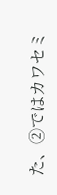た、②ではカワセミ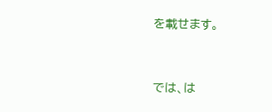を載せます。


では、は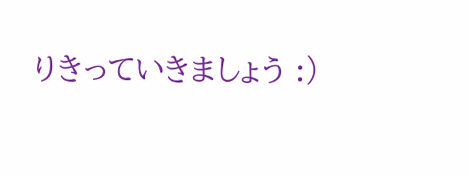りきっていきましょう :)